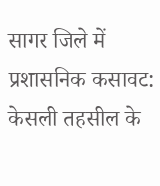सागर जिले में प्रशासनिक कसावट: केसली तहसील के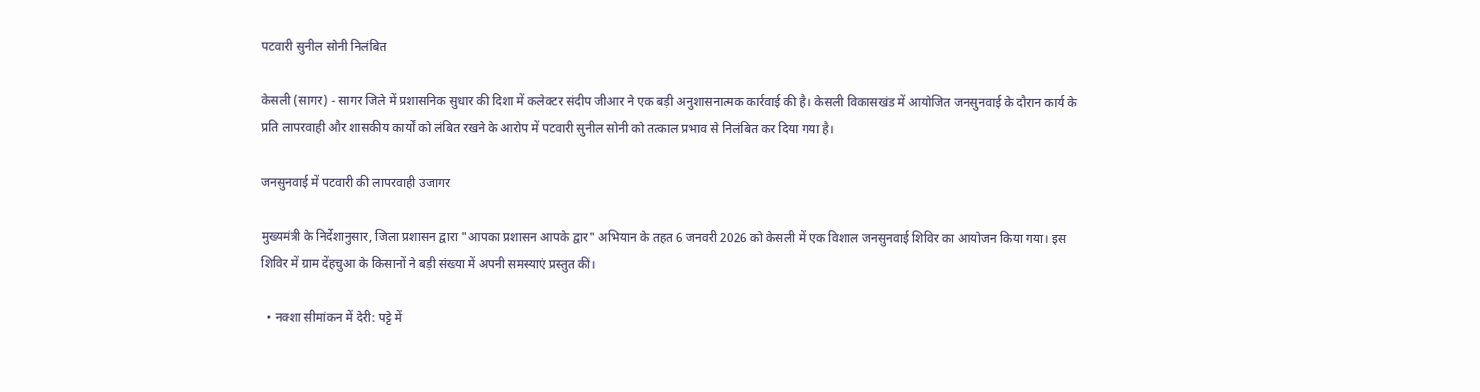पटवारी सुनील सोनी निलंबित

केसली (सागर) - सागर जिले में प्रशासनिक सुधार की दिशा में कलेक्टर संदीप जीआर ने एक बड़ी अनुशासनात्मक कार्रवाई की है। केसली विकासखंड में आयोजित जनसुनवाई के दौरान कार्य के प्रति लापरवाही और शासकीय कार्यों को लंबित रखने के आरोप में पटवारी सुनील सोनी को तत्काल प्रभाव से निलंबित कर दिया गया है।

जनसुनवाई में पटवारी की लापरवाही उजागर

मुख्यमंत्री के निर्देशानुसार, जिला प्रशासन द्वारा "आपका प्रशासन आपके द्वार" अभियान के तहत 6 जनवरी 2026 को केसली में एक विशाल जनसुनवाई शिविर का आयोजन किया गया। इस शिविर में ग्राम देंहचुआ के किसानों ने बड़ी संख्या में अपनी समस्याएं प्रस्तुत कीं।

  • नक्शा सीमांकन में देरी: पट्टे में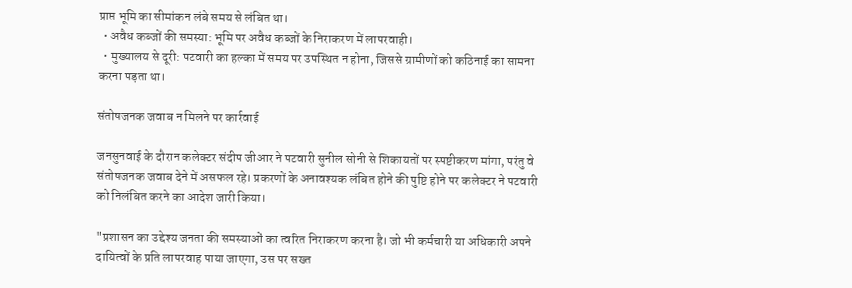प्राप्त भूमि का सीमांकन लंबे समय से लंबित था।
  • अवैध कब्जों की समस्या: भूमि पर अवैध कब्जों के निराकरण में लापरवाही।
  • मुख्यालय से दूरी: पटवारी का हल्का में समय पर उपस्थित न होना, जिससे ग्रामीणों को कठिनाई का सामना करना पड़ता था।

संतोषजनक जवाब न मिलने पर कार्रवाई

जनसुनवाई के दौरान कलेक्टर संदीप जीआर ने पटवारी सुनील सोनी से शिकायतों पर स्पष्टीकरण मांगा, परंतु वे संतोषजनक जवाब देने में असफल रहे। प्रकरणों के अनावश्यक लंबित होने की पुष्टि होने पर कलेक्टर ने पटवारी को निलंबित करने का आदेश जारी किया।

"प्रशासन का उद्देश्य जनता की समस्याओं का त्वरित निराकरण करना है। जो भी कर्मचारी या अधिकारी अपने दायित्वों के प्रति लापरवाह पाया जाएगा, उस पर सख्त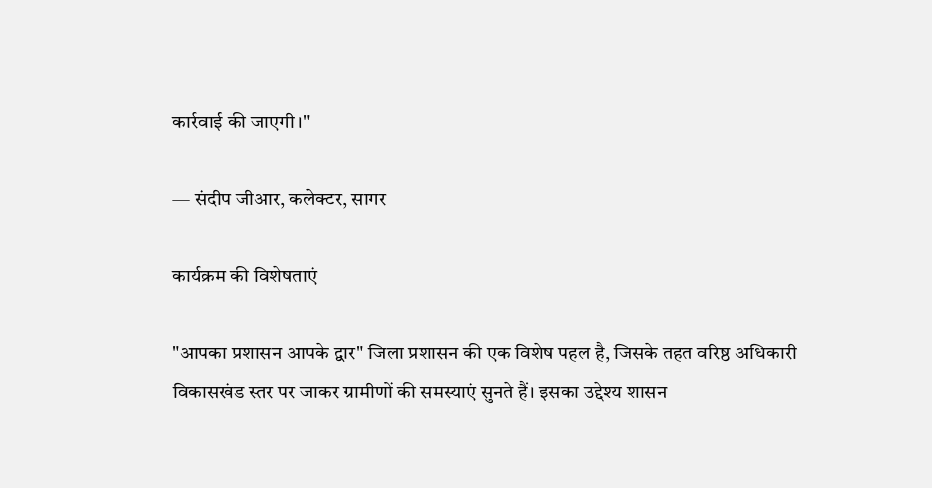कार्रवाई की जाएगी।"

— संदीप जीआर, कलेक्टर, सागर

कार्यक्रम की विशेषताएं

"आपका प्रशासन आपके द्वार" जिला प्रशासन की एक विशेष पहल है, जिसके तहत वरिष्ठ अधिकारी विकासखंड स्तर पर जाकर ग्रामीणों की समस्याएं सुनते हैं। इसका उद्देश्य शासन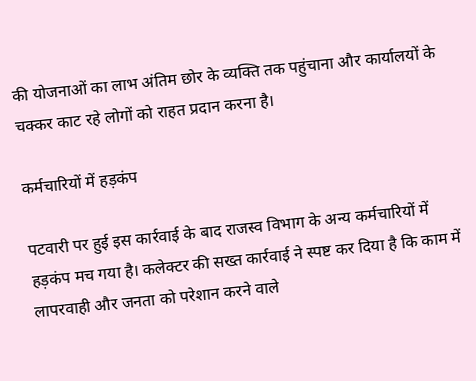की योजनाओं का लाभ अंतिम छोर के व्यक्ति तक पहुंचाना और कार्यालयों के चक्कर काट रहे लोगों को राहत प्रदान करना है।

कर्मचारियों में हड़कंप

पटवारी पर हुई इस कार्रवाई के बाद राजस्व विभाग के अन्य कर्मचारियों में हड़कंप मच गया है। कलेक्टर की सख्त कार्रवाई ने स्पष्ट कर दिया है कि काम में लापरवाही और जनता को परेशान करने वाले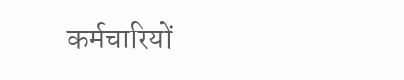कर्मचारियों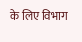के लिए विभाग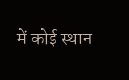में कोई स्थान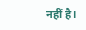नहीं है।